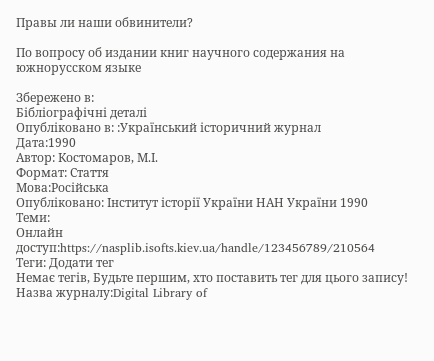Правы ли наши обвинители?

По вопросу об издании книг научного содержания на южнорусском языке

Збережено в:
Бібліографічні деталі
Опубліковано в: :Український історичний журнал
Дата:1990
Автор: Костомаров, М.І.
Формат: Стаття
Мова:Російська
Опубліковано: Інститут історії України НАН України 1990
Теми:
Онлайн доступ:https://nasplib.isofts.kiev.ua/handle/123456789/210564
Теги: Додати тег
Немає тегів, Будьте першим, хто поставить тег для цього запису!
Назва журналу:Digital Library of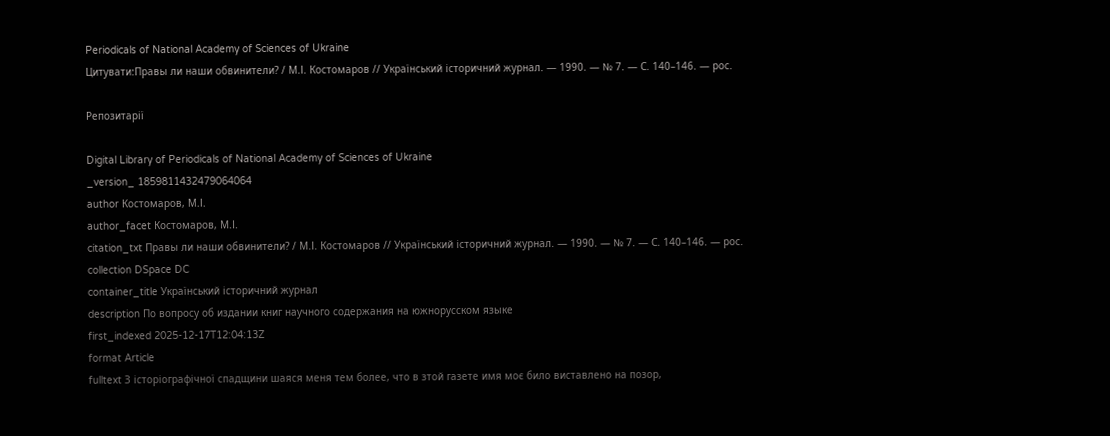Periodicals of National Academy of Sciences of Ukraine
Цитувати:Правы ли наши обвинители? / М.І. Костомаров // Український історичний журнал. — 1990. — № 7. — С. 140–146. — рос.

Репозитарії

Digital Library of Periodicals of National Academy of Sciences of Ukraine
_version_ 1859811432479064064
author Костомаров, М.І.
author_facet Костомаров, М.І.
citation_txt Правы ли наши обвинители? / М.І. Костомаров // Український історичний журнал. — 1990. — № 7. — С. 140–146. — рос.
collection DSpace DC
container_title Український історичний журнал
description По вопросу об издании книг научного содержания на южнорусском языке
first_indexed 2025-12-17T12:04:13Z
format Article
fulltext З історіографічної спадщини шаяся меня тем более, что в зтой газете имя моє било виставлено на позор,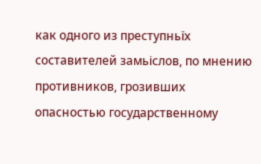как одного из преступньїх составителей замьіслов, по мнению противников, грозивших опасностью государственному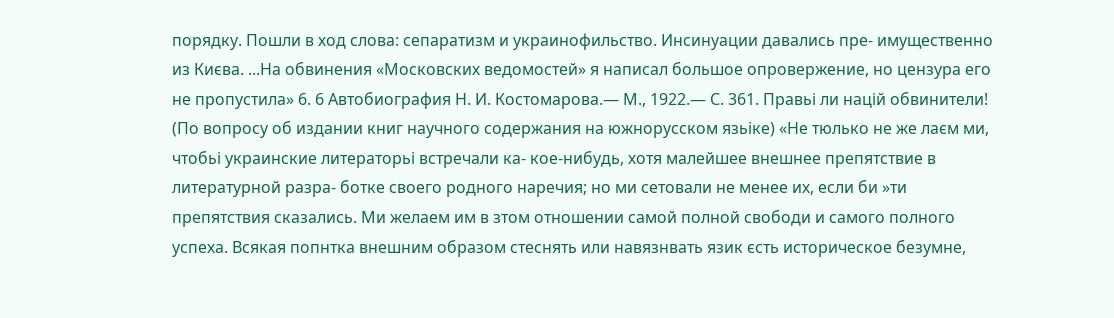порядку. Пошли в ход слова: сепаратизм и украинофильство. Инсинуации давались пре- имущественно из Києва. ...На обвинения «Московских ведомостей» я написал большое опровержение, но цензура его не пропустила» 6. 6 Автобиография Н. И. Костомарова.— М., 1922.— С. 361. Правьі ли націй обвинители! (По вопросу об издании книг научного содержания на южнорусском язьіке) «Не тюлько не же лаєм ми, чтобьі украинские литераторьі встречали ка- кое-нибудь, хотя малейшее внешнее препятствие в литературной разра- ботке своего родного наречия; но ми сетовали не менее их, если би »ти препятствия сказались. Ми желаем им в зтом отношении самой полной свободи и самого полного успеха. Всякая попнтка внешним образом стеснять или навязнвать язик єсть историческое безумне,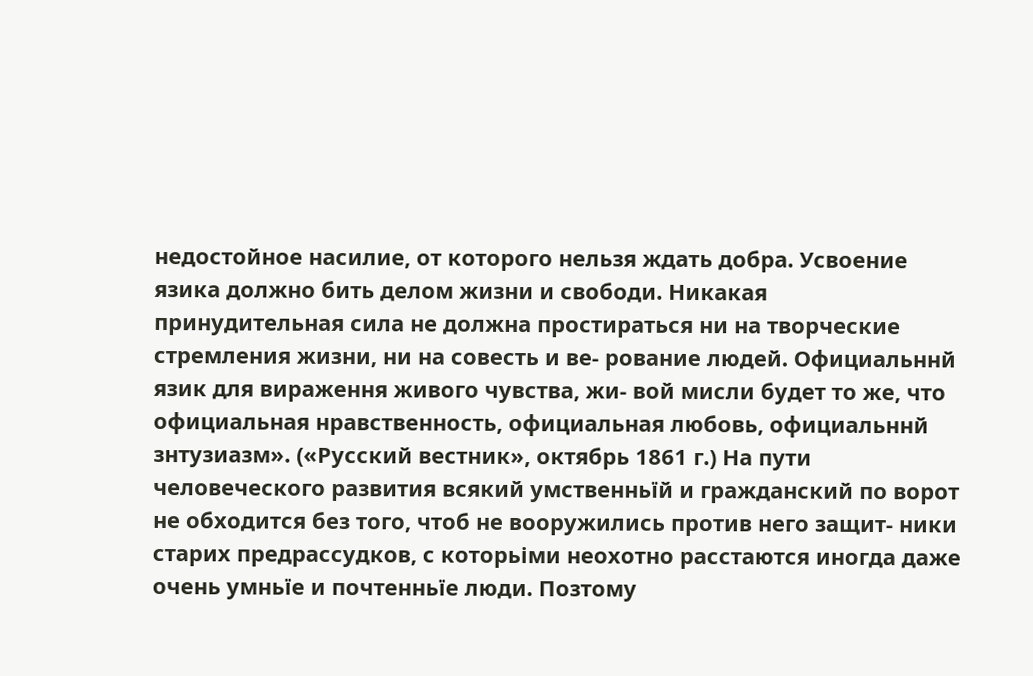недостойное насилие, от которого нельзя ждать добра. Усвоение язика должно бить делом жизни и свободи. Никакая принудительная сила не должна простираться ни на творческие стремления жизни, ни на совесть и ве- рование людей. Официальннй язик для вираження живого чувства, жи- вой мисли будет то же, что официальная нравственность, официальная любовь, официальннй знтузиазм». («Русский вестник», октябрь 1861 г.) На пути человеческого развития всякий умственньїй и гражданский по ворот не обходится без того, чтоб не вооружились против него защит- ники старих предрассудков, с которьіми неохотно расстаются иногда даже очень умньїе и почтенньїе люди. Позтому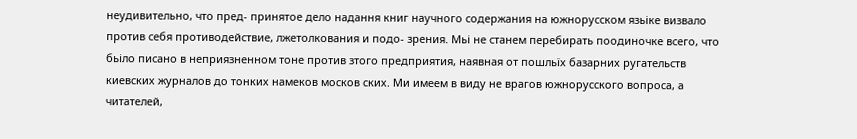неудивительно, что пред- принятое дело надання книг научного содержания на южнорусском язьіке визвало против себя противодействие, лжетолкования и подо- зрения. Мьі не станем перебирать поодиночке всего, что бьіло писано в неприязненном тоне против зтого предприятия, наявная от пошльїх базарних ругательств киевских журналов до тонких намеков москов ских. Ми имеем в виду не врагов южнорусского вопроса, а читателей,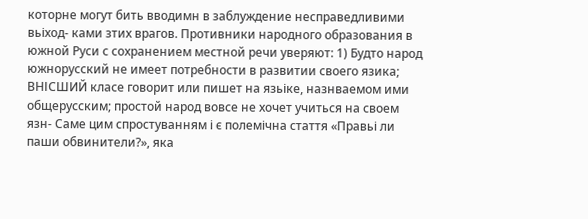которне могут бить вводимн в заблуждение несправедливими вьіход- ками зтих врагов. Противники народного образования в южной Руси с сохранением местной речи уверяют: 1) Будто народ южнорусский не имеет потребности в развитии своего язика; ВНІСШИЙ класе говорит или пишет на язьіке, назнваемом ими общерусским; простой народ вовсе не хочет учиться на своем язн- Саме цим спростуванням і є полемічна стаття «Правьі ли паши обвинители?», яка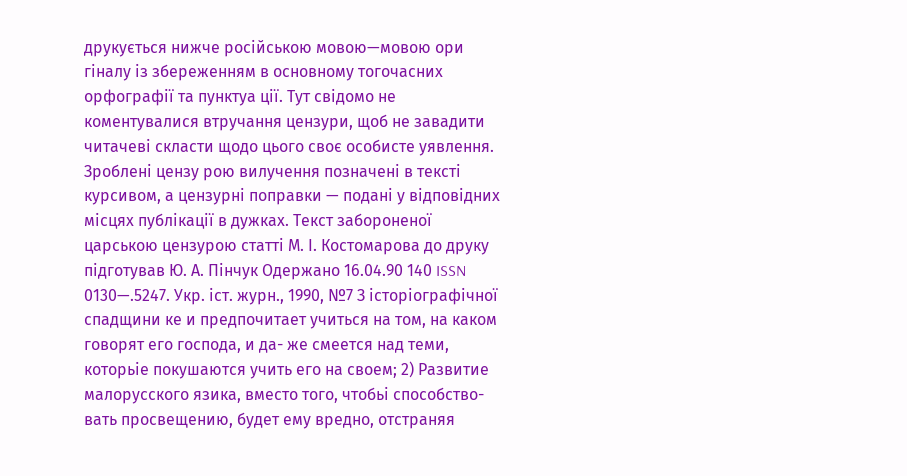друкується нижче російською мовою—мовою ори гіналу із збереженням в основному тогочасних орфографії та пунктуа ції. Тут свідомо не коментувалися втручання цензури, щоб не завадити читачеві скласти щодо цього своє особисте уявлення. Зроблені цензу рою вилучення позначені в тексті курсивом, а цензурні поправки — подані у відповідних місцях публікації в дужках. Текст забороненої царською цензурою статті М. І. Костомарова до друку підготував Ю. А. Пінчук Одержано 16.04.90 140 ISSN 0130—.5247. Укр. іст. журн., 1990, №7 З історіографічної спадщини ке и предпочитает учиться на том, на каком говорят его господа, и да- же смеется над теми, которьіе покушаются учить его на своем; 2) Развитие малорусского язика, вместо того, чтобьі способство- вать просвещению, будет ему вредно, отстраняя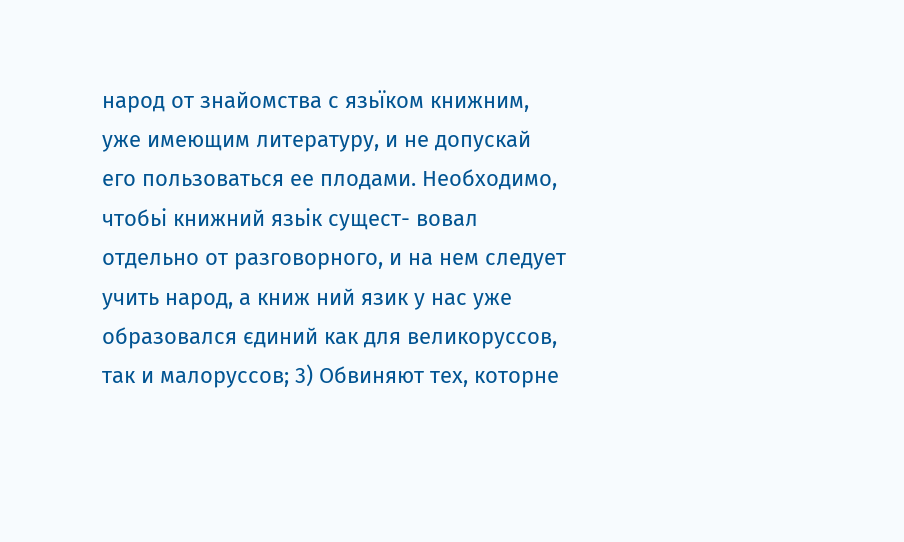народ от знайомства с язьїком книжним, уже имеющим литературу, и не допускай его пользоваться ее плодами. Необходимо, чтобьі книжний язьік сущест- вовал отдельно от разговорного, и на нем следует учить народ, а книж ний язик у нас уже образовался єдиний как для великоруссов, так и малоруссов; 3) Обвиняют тех, которне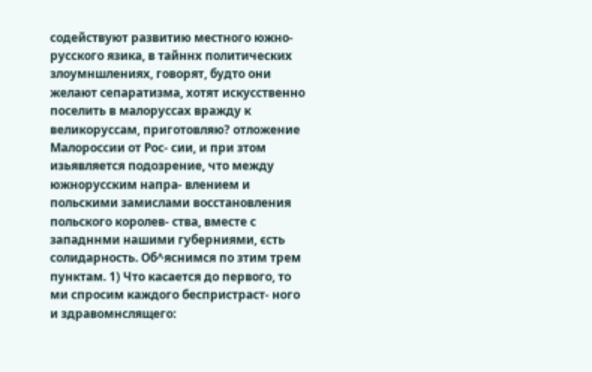содействуют развитию местного южно- русского язика, в тайннх политических злоумншлениях, говорят, будто они желают сепаратизма, хотят искусственно поселить в малоруссах вражду к великоруссам, приготовляю? отложение Малороссии от Рос- сии, и при зтом изьявляется подозрение, что между южнорусским напра- влением и польскими замислами восстановления польского королев- ства, вместе с западннми нашими губерниями, єсть солидарность. Об^яснимся по зтим трем пунктам. 1) Что касается до первого, то ми спросим каждого беспристраст- ного и здравомнслящего: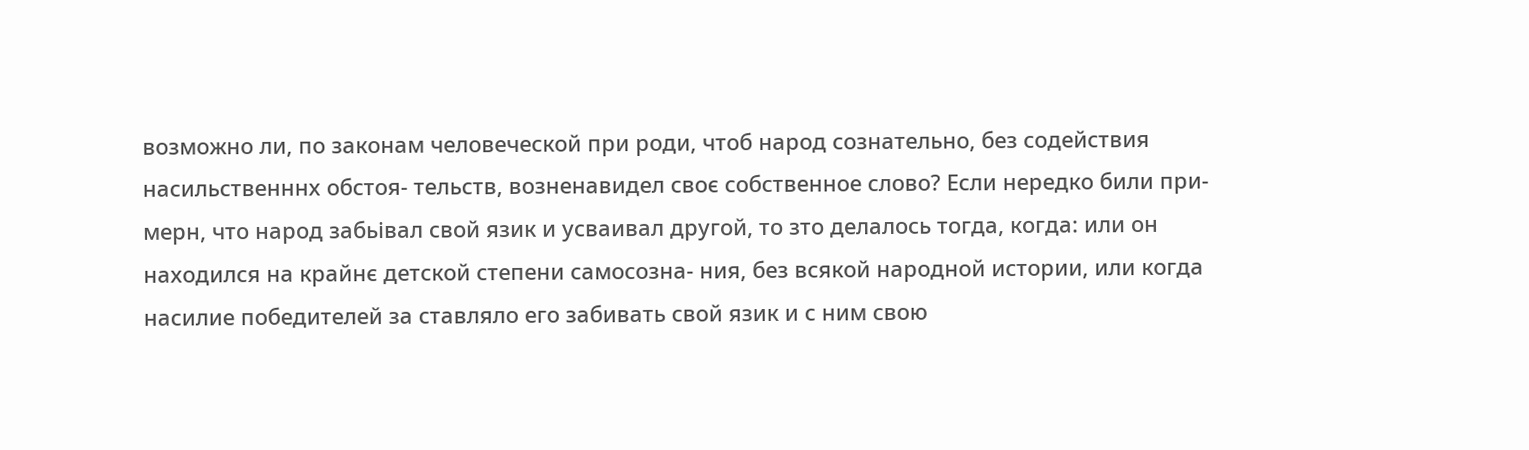возможно ли, по законам человеческой при роди, чтоб народ сознательно, без содействия насильственннх обстоя- тельств, возненавидел своє собственное слово? Если нередко били при- мерн, что народ забьівал свой язик и усваивал другой, то зто делалось тогда, когда: или он находился на крайнє детской степени самосозна- ния, без всякой народной истории, или когда насилие победителей за ставляло его забивать свой язик и с ним свою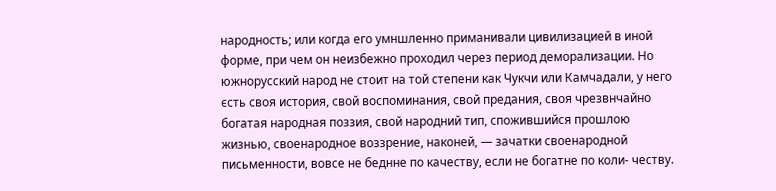народность; или когда его умншленно приманивали цивилизацией в иной форме, при чем он неизбежно проходил через период деморализации. Но южнорусский народ не стоит на той степени как Чукчи или Камчадали, у него єсть своя история, свой воспоминания, свой предания, своя чрезвнчайно богатая народная поззия, свой народний тип, спожившийся прошлою жизнью, своенародное воззрение, наконей, — зачатки своенародной письменности, вовсе не беднне по качеству, если не богатне по коли- честву.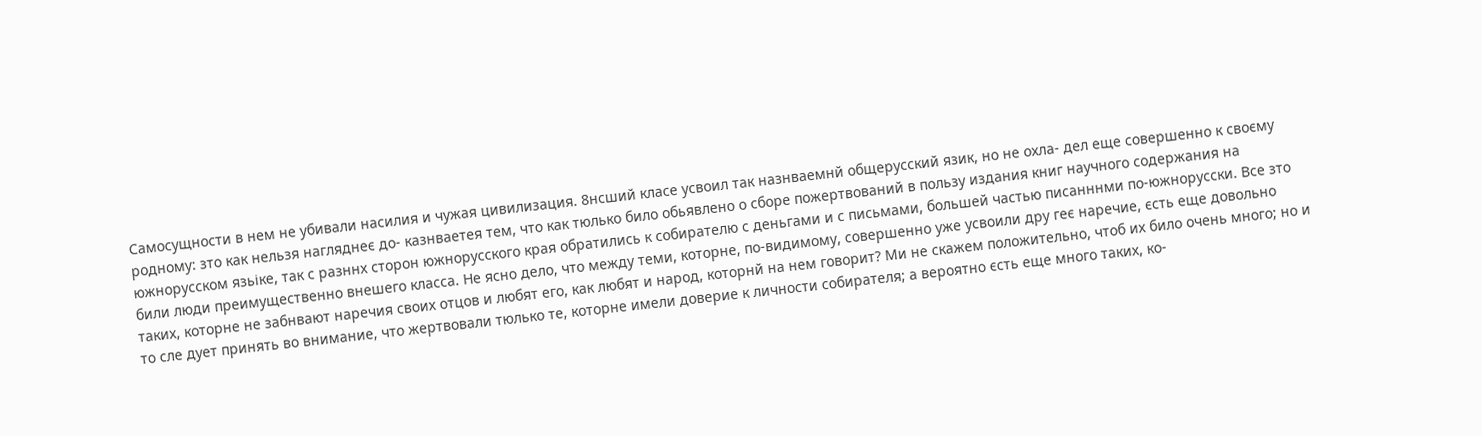Самосущности в нем не убивали насилия и чужая цивилизация. 8нсший класе усвоил так назнваемнй общерусский язик, но не охла- дел еще совершенно к своєму родному: зто как нельзя нагляднеє до- казнваетея тем, что как тюлько било обьявлено о сборе пожертвований в пользу издания книг научного содержания на южнорусском язьіке, так с разннх сторон южнорусского края обратились к собирателю с деньгами и с письмами, большей частью писанннми по-южнорусски. Все зто били люди преимущественно внешего класса. Не ясно дело, что между теми, которне, по-видимому, совершенно уже усвоили дру геє наречие, єсть еще довольно таких, которне не забнвают наречия своих отцов и любят его, как любят и народ, которнй на нем говорит? Ми не скажем положительно, чтоб их било очень много; но и то сле дует принять во внимание, что жертвовали тюлько те, которне имели доверие к личности собирателя; а вероятно єсть еще много таких, ко-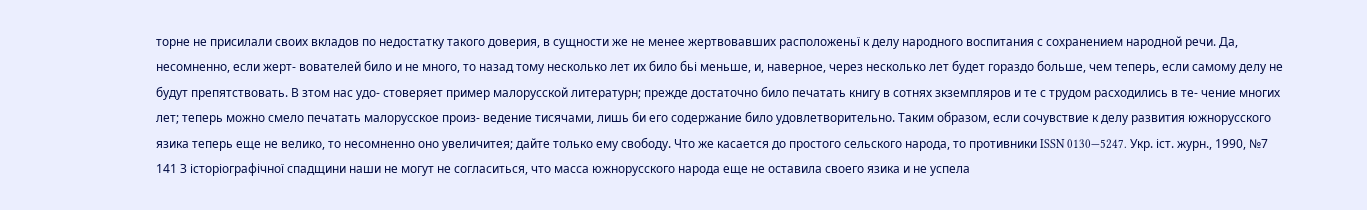торне не присилали своих вкладов по недостатку такого доверия, в сущности же не менее жертвовавших расположеньї к делу народного воспитания с сохранением народной речи. Да, несомненно, если жерт- вователей било и не много, то назад тому несколько лет их било бьі меньше, и, наверное, через несколько лет будет гораздо больше, чем теперь, если самому делу не будут препятствовать. В зтом нас удо- стоверяет пример малорусской литературн; прежде достаточно било печатать книгу в сотнях зкземпляров и те с трудом расходились в те- чение многих лет; теперь можно смело печатать малорусское произ- ведение тисячами, лишь би его содержание било удовлетворительно. Таким образом, если сочувствие к делу развития южнорусского язика теперь еще не велико, то несомненно оно увеличитея; дайте только ему свободу. Что же касается до простого сельского народа, то противники ISSN 0130—5247. Укр. іст. журн., 1990, №7 141 З історіографічної спадщини наши не могут не согласиться, что масса южнорусского народа еще не оставила своего язика и не успела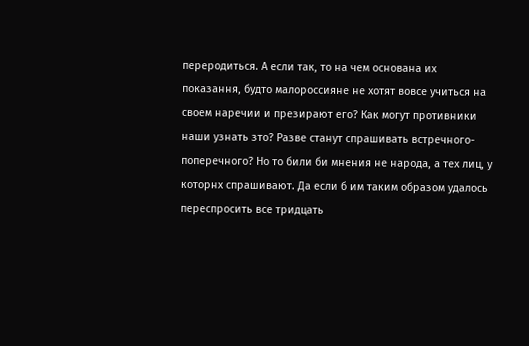переродиться. А если так, то на чем основана их показання, будто малороссияне не хотят вовсе учиться на своем наречии и презирают его? Как могут противники наши узнать зто? Разве станут спрашивать встречного-поперечного? Но то били би мнения не народа, а тех лиц, у которнх спрашивают. Да если б им таким образом удалось переспросить все тридцать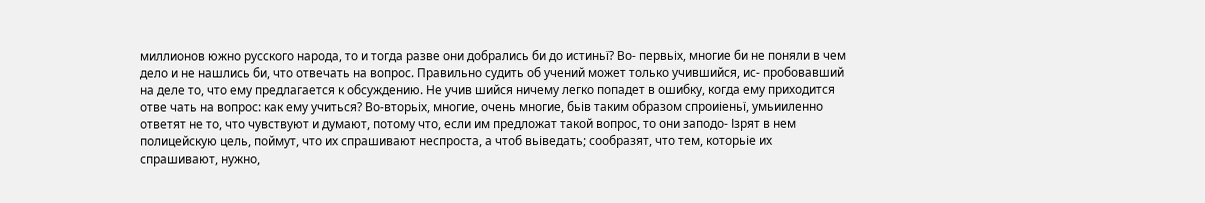миллионов южно русского народа, то и тогда разве они добрались би до истиньї? Во- первьіх, многие би не поняли в чем дело и не нашлись би, что отвечать на вопрос. Правильно судить об учений может только учившийся, ис- пробовавший на деле то, что ему предлагается к обсуждению. Не учив шийся ничему легко попадет в ошибку, когда ему приходится отве чать на вопрос: как ему учиться? Во-вторьіх, многие, очень многие, бьів таким образом спроиіеньї, умьииленно ответят не то, что чувствуют и думают, потому что, если им предложат такой вопрос, то они заподо- Ізрят в нем полицейскую цель, поймут, что их спрашивают неспроста, а чтоб вьіведать; сообразят, что тем, которьіе их спрашивают, нужно,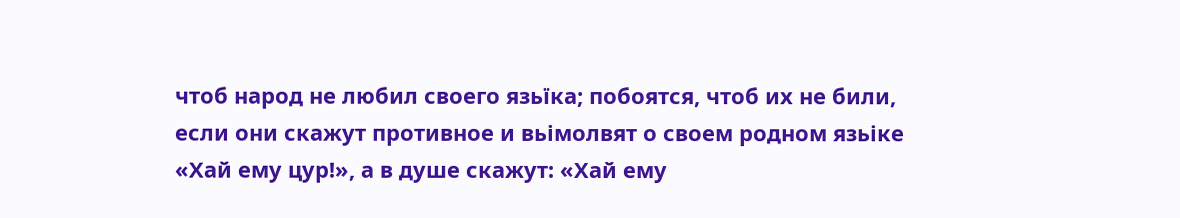чтоб народ не любил своего язьїка; побоятся, чтоб их не били, если они скажут противное и вьімолвят о своем родном язьіке «Хай ему цур!», а в душе скажут: «Хай ему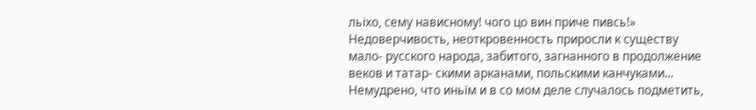льіхо, сему нависному! чого цо вин приче пивсь!» Недоверчивость, неоткровенность приросли к существу мало- русского народа, забитого, загнанного в продолжение веков и татар- скими арканами, польскими канчуками... Немудрено, что иньїм и в со мом деле случалось подметить,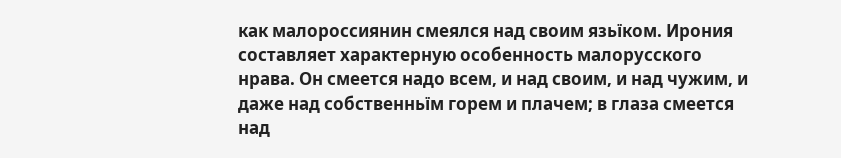как малороссиянин смеялся над своим язьїком. Ирония составляет характерную особенность малорусского нрава. Он смеется надо всем, и над своим, и над чужим, и даже над собственньїм горем и плачем; в глаза смеется над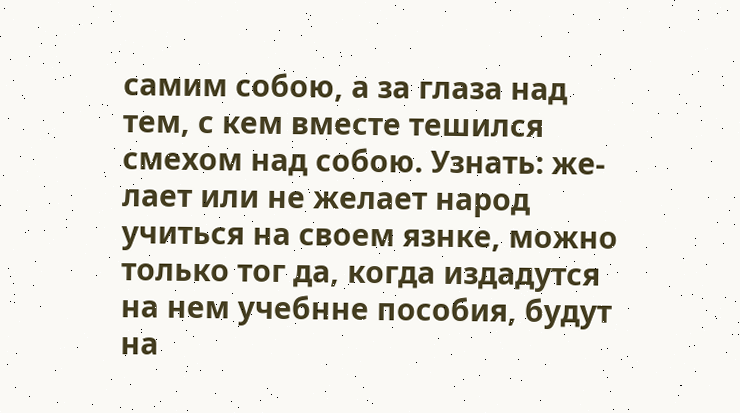самим собою, а за глаза над тем, с кем вместе тешился смехом над собою. Узнать: же- лает или не желает народ учиться на своем язнке, можно только тог да, когда издадутся на нем учебнне пособия, будут на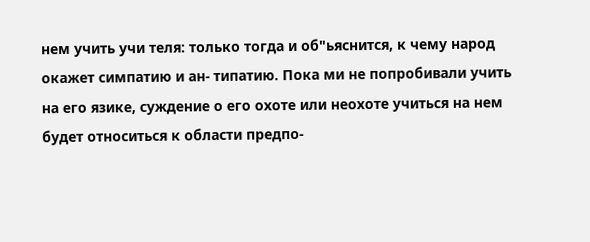нем учить учи теля: только тогда и об"ьяснится, к чему народ окажет симпатию и ан- типатию. Пока ми не попробивали учить на его язике, суждение о его охоте или неохоте учиться на нем будет относиться к области предпо-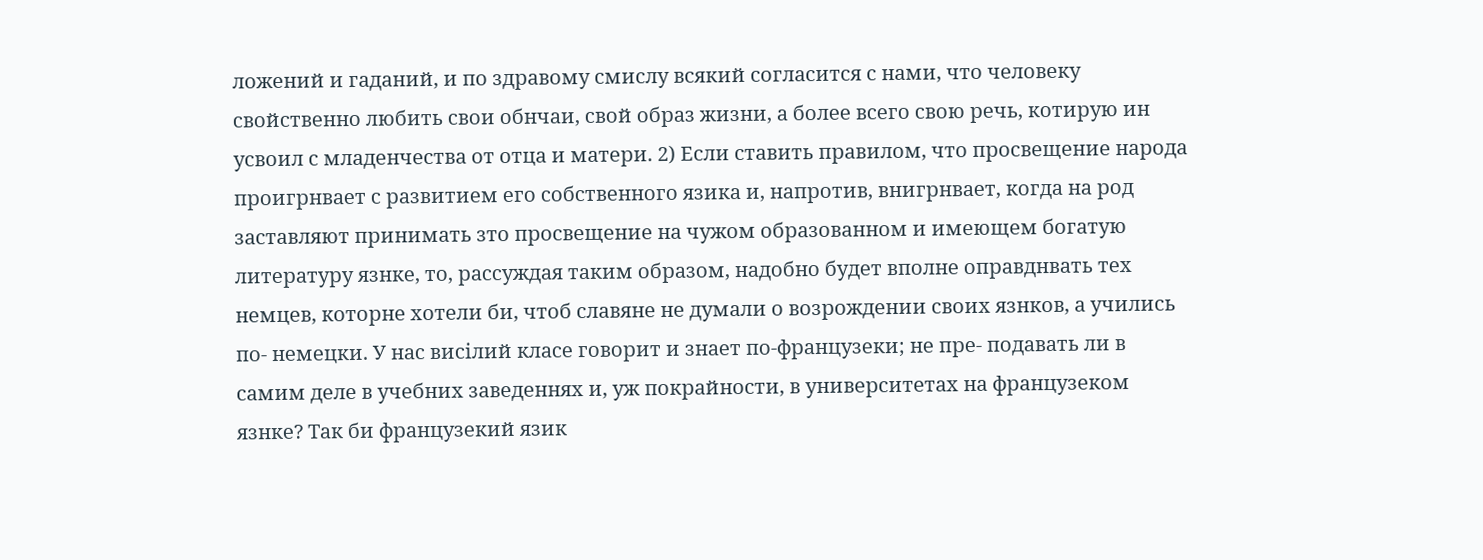ложений и гаданий, и по здравому смислу всякий согласится с нами, что человеку свойственно любить свои обнчаи, свой образ жизни, а более всего свою речь, котирую ин усвоил с младенчества от отца и матери. 2) Если ставить правилом, что просвещение народа проигрнвает с развитием его собственного язика и, напротив, внигрнвает, когда на род заставляют принимать зто просвещение на чужом образованном и имеющем богатую литературу язнке, то, рассуждая таким образом, надобно будет вполне оправднвать тех немцев, которне хотели би, чтоб славяне не думали о возрождении своих язнков, а учились по- немецки. У нас висілий класе говорит и знает по-французеки; не пре- подавать ли в самим деле в учебних заведеннях и, уж покрайности, в университетах на французеком язнке? Так би французекий язик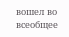вошел во всеобщее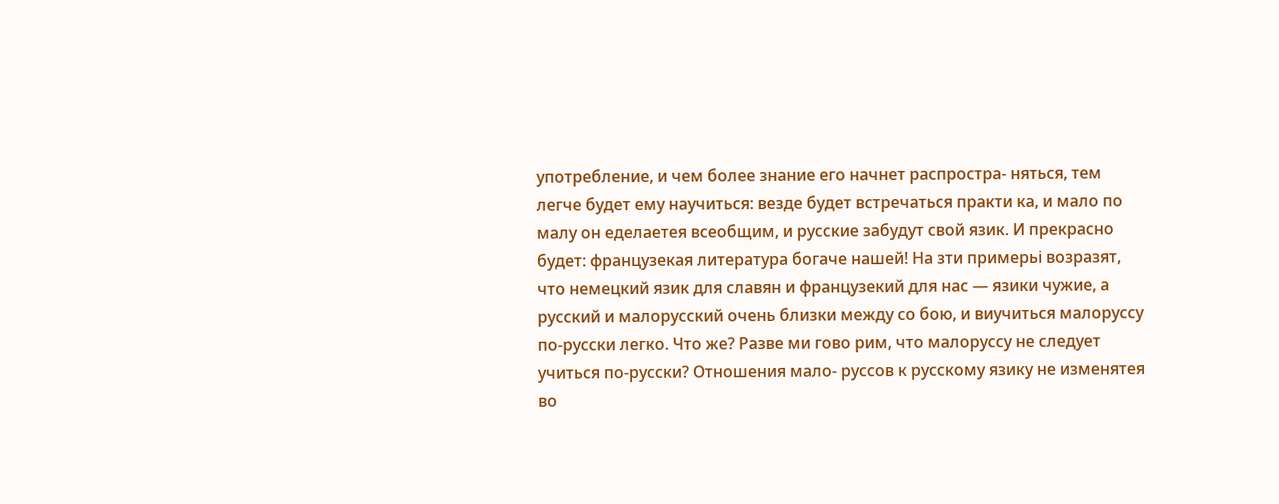употребление, и чем более знание его начнет распростра- няться, тем легче будет ему научиться: везде будет встречаться практи ка, и мало по малу он еделаетея всеобщим, и русские забудут свой язик. И прекрасно будет: французекая литература богаче нашей! На зти примерьі возразят, что немецкий язик для славян и французекий для нас — язики чужие, а русский и малорусский очень близки между со бою, и виучиться малоруссу по-русски легко. Что же? Разве ми гово рим, что малоруссу не следует учиться по-русски? Отношения мало- руссов к русскому язику не изменятея во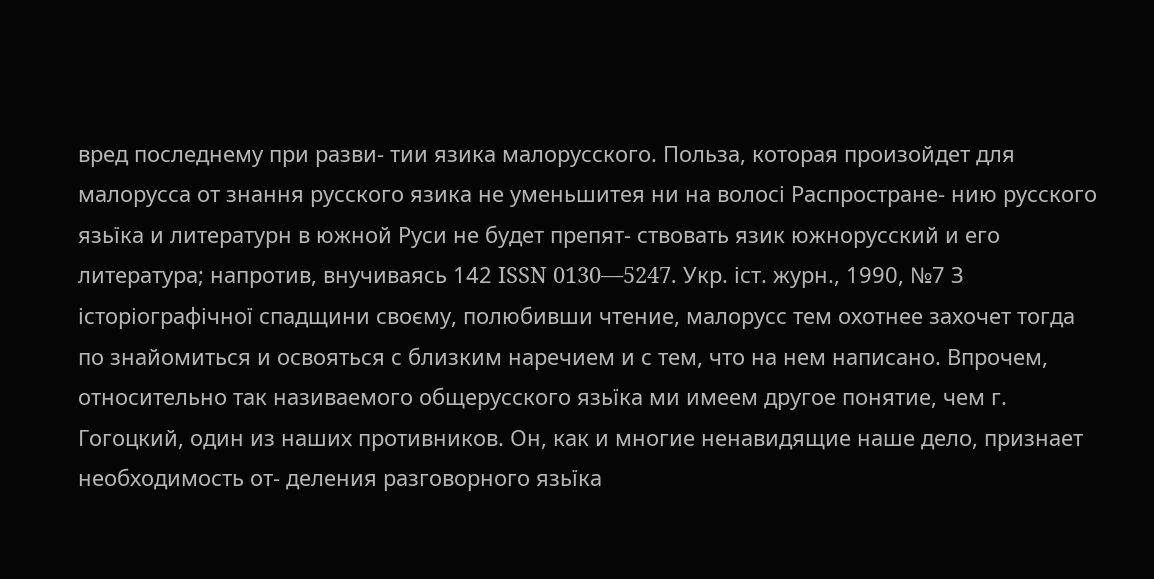вред последнему при разви- тии язика малорусского. Польза, которая произойдет для малорусса от знання русского язика не уменьшитея ни на волосі Распростране- нию русского язьїка и литературн в южной Руси не будет препят- ствовать язик южнорусский и его литература; напротив, внучиваясь 142 ISSN 0130—5247. Укр. іст. журн., 1990, №7 З історіографічної спадщини своєму, полюбивши чтение, малорусс тем охотнее захочет тогда по знайомиться и освояться с близким наречием и с тем, что на нем написано. Впрочем, относительно так називаемого общерусского язьїка ми имеем другое понятие, чем г. Гогоцкий, один из наших противников. Он, как и многие ненавидящие наше дело, признает необходимость от- деления разговорного язьїка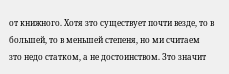от книжного. Хотя зто существует почти везде, то в большей, то в меньшей степеня, но ми считаем зто недо статком, а не достоинством. Зто значит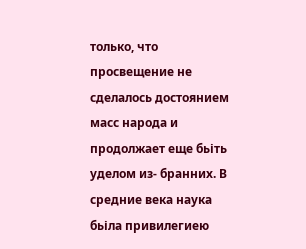только, что просвещение не сделалось достоянием масс народа и продолжает еще бьіть уделом из- бранних. В средние века наука бьіла привилегиею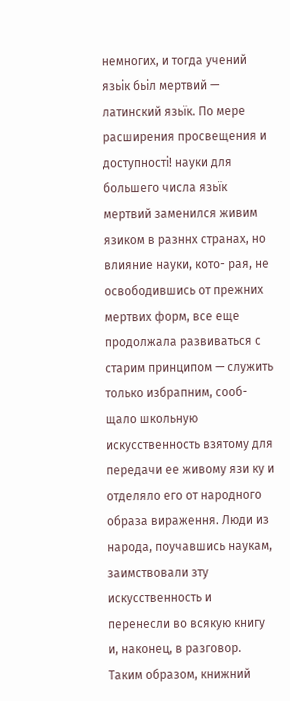немногих, и тогда учений язьік бьіл мертвий — латинский язьїк. По мере расширения просвещения и доступності! науки для большего числа язьїк мертвий заменился живим язиком в разннх странах, но влияние науки, кото- рая, не освободившись от прежних мертвих форм, все еще продолжала развиваться с старим принципом — служить только избрапним, сооб- щало школьную искусственность взятому для передачи ее живому язи ку и отделяло его от народного образа вираження. Люди из народа, поучавшись наукам, заимствовали зту искусственность и перенесли во всякую книгу и, наконец, в разговор. Таким образом, книжний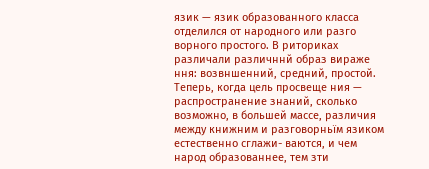язик — язик образованного класса отделился от народного или разго ворного простого. В риториках различали различннй образ вираже ння: возвншенний, средний, простой. Теперь, когда цель просвеще ния — распространение знаний, сколько возможно, в большей массе, различия между книжним и разговорньїм язиком естественно сглажи- ваются, и чем народ образованнее, тем зти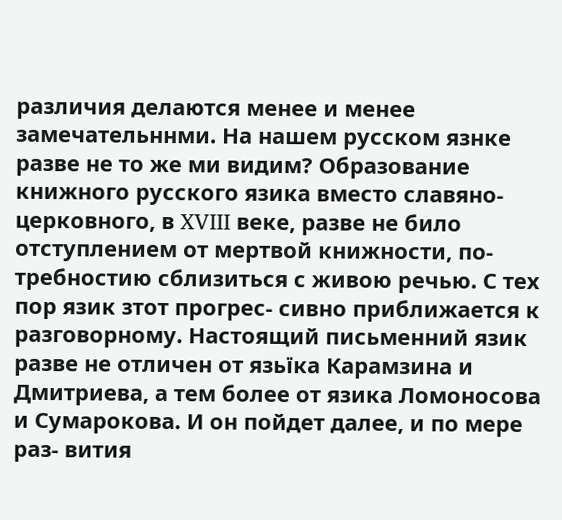различия делаются менее и менее замечательннми. На нашем русском язнке разве не то же ми видим? Образование книжного русского язика вместо славяно-церковного, в XVIII веке, разве не било отступлением от мертвой книжности, по- требностию сблизиться с живою речью. С тех пор язик зтот прогрес- сивно приближается к разговорному. Настоящий письменний язик разве не отличен от язьїка Карамзина и Дмитриева, а тем более от язика Ломоносова и Сумарокова. И он пойдет далее, и по мере раз- вития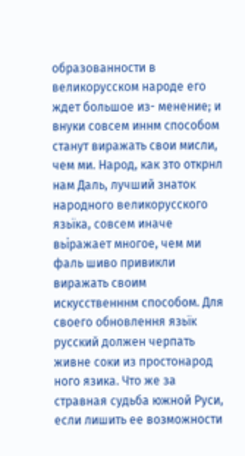образованности в великорусском народе его ждет большое из- менение; и внуки совсем иннм способом станут виражать свои мисли, чем ми. Народ, как зто открнл нам Даль, лучший знаток народного великорусского язьїка, совсем иначе вьіражает многое, чем ми фаль шиво привикли виражать своим искусственннм способом. Для своего обновлення язьїк русский должен черпать живне соки из простонарод ного язика. Что же за стравная судьба южной Руси, если лишить ее возможности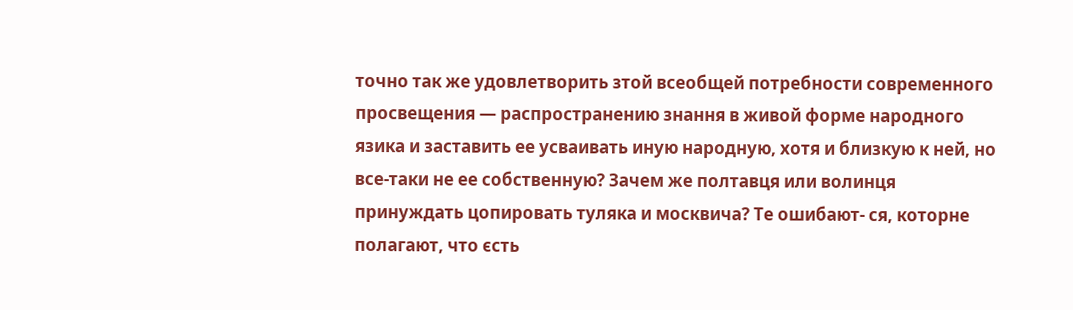точно так же удовлетворить зтой всеобщей потребности современного просвещения — распространению знання в живой форме народного язика и заставить ее усваивать иную народную, хотя и близкую к ней, но все-таки не ее собственную? Зачем же полтавця или волинця принуждать цопировать туляка и москвича? Те ошибают- ся, которне полагают, что єсть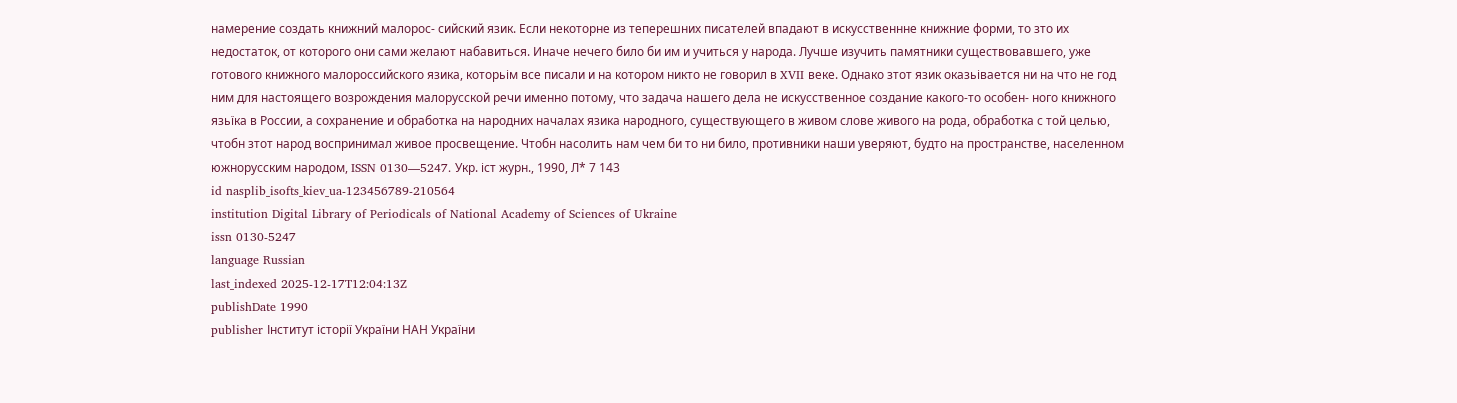намерение создать книжний малорос- сийский язик. Если некоторне из теперешних писателей впадают в искусственнне книжние форми, то зто их недостаток, от которого они сами желают набавиться. Иначе нечего било би им и учиться у народа. Лучше изучить памятники существовавшего, уже готового книжного малороссийского язика, которьім все писали и на котором никто не говорил в XVII веке. Однако зтот язик оказьівается ни на что не год ним для настоящего возрождения малорусской речи именно потому, что задача нашего дела не искусственное создание какого-то особен- ного книжного язьїка в России, а сохранение и обработка на народних началах язика народного, существующего в живом слове живого на рода, обработка с той целью, чтобн зтот народ воспринимал живое просвещение. Чтобн насолить нам чем би то ни било, противники наши уверяют, будто на пространстве, населенном южнорусским народом, ISSN 0130—5247. Укр. іст журн., 1990, Л* 7 143
id nasplib_isofts_kiev_ua-123456789-210564
institution Digital Library of Periodicals of National Academy of Sciences of Ukraine
issn 0130-5247
language Russian
last_indexed 2025-12-17T12:04:13Z
publishDate 1990
publisher Інститут історії України НАН України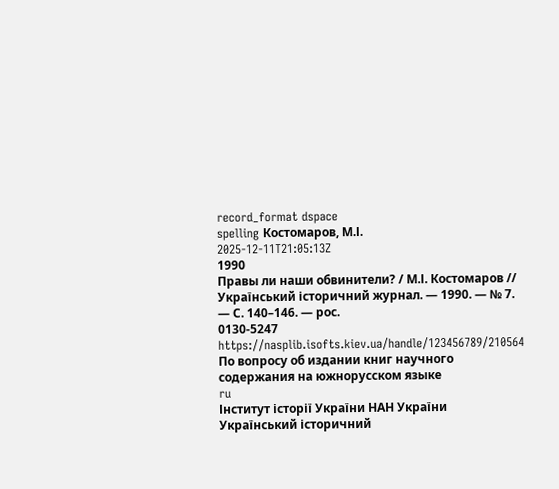record_format dspace
spelling Костомаров, М.І.
2025-12-11T21:05:13Z
1990
Правы ли наши обвинители? / М.І. Костомаров // Український історичний журнал. — 1990. — № 7. — С. 140–146. — рос.
0130-5247
https://nasplib.isofts.kiev.ua/handle/123456789/210564
По вопросу об издании книг научного содержания на южнорусском языке
ru
Інститут історії України НАН України
Український історичний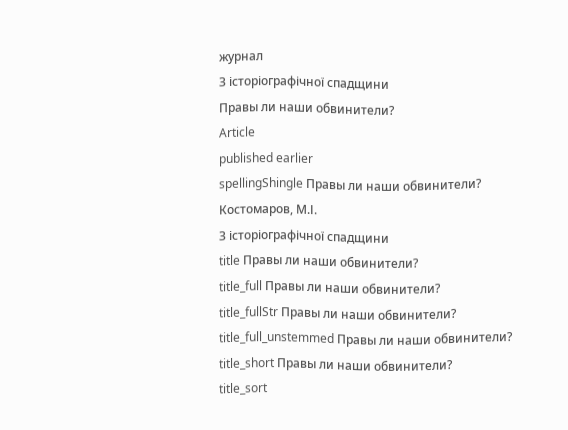журнал
З історіографічної спадщини
Правы ли наши обвинители?
Article
published earlier
spellingShingle Правы ли наши обвинители?
Костомаров, М.І.
З історіографічної спадщини
title Правы ли наши обвинители?
title_full Правы ли наши обвинители?
title_fullStr Правы ли наши обвинители?
title_full_unstemmed Правы ли наши обвинители?
title_short Правы ли наши обвинители?
title_sort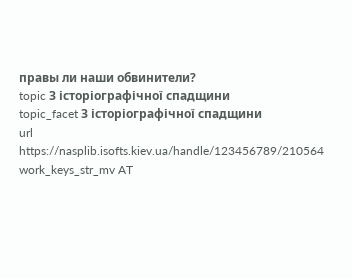правы ли наши обвинители?
topic З історіографічної спадщини
topic_facet З історіографічної спадщини
url https://nasplib.isofts.kiev.ua/handle/123456789/210564
work_keys_str_mv AT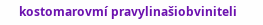kostomarovmí pravylinašiobviniteli